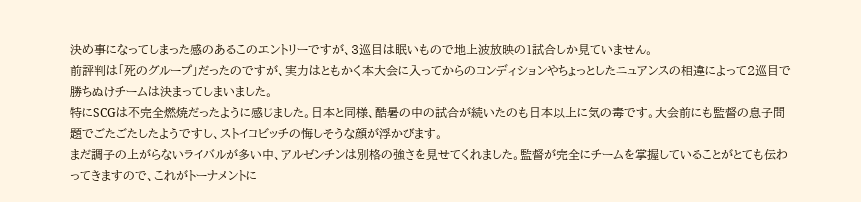決め事になってしまった感のあるこのエントリーですが、3巡目は眠いもので地上波放映の1試合しか見ていません。
前評判は「死のグループ」だったのですが、実力はともかく本大会に入ってからのコンディションやちょっとしたニュアンスの相違によって2巡目で勝ちぬけチームは決まってしまいました。
特にSCGは不完全燃焼だったように感じました。日本と同様、酷暑の中の試合が続いたのも日本以上に気の毒です。大会前にも監督の息子問題でごたごたしたようですし、ストイコビッチの悔しそうな顔が浮かびます。
まだ調子の上がらないライバルが多い中、アルゼンチンは別格の強さを見せてくれました。監督が完全にチームを掌握していることがとても伝わってきますので、これがトーナメントに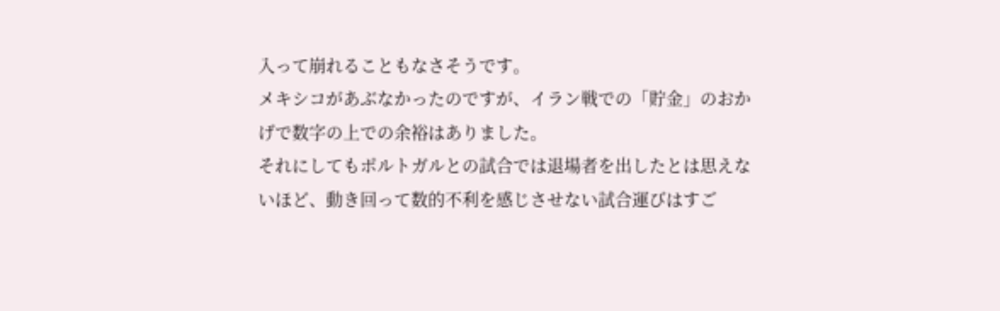入って崩れることもなさそうです。
メキシコがあぶなかったのですが、イラン戦での「貯金」のおかげで数字の上での余裕はありました。
それにしてもポルトガルとの試合では退場者を出したとは思えないほど、動き回って数的不利を感じさせない試合運びはすご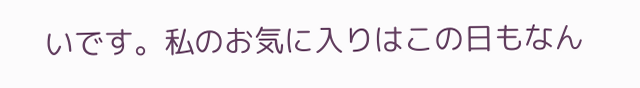いです。私のお気に入りはこの日もなん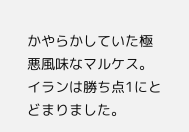かやらかしていた極悪風味なマルケス。
イランは勝ち点1にとどまりました。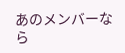あのメンバーなら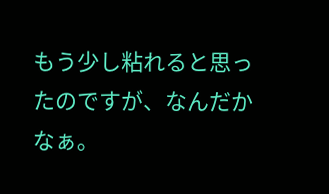もう少し粘れると思ったのですが、なんだかなぁ。